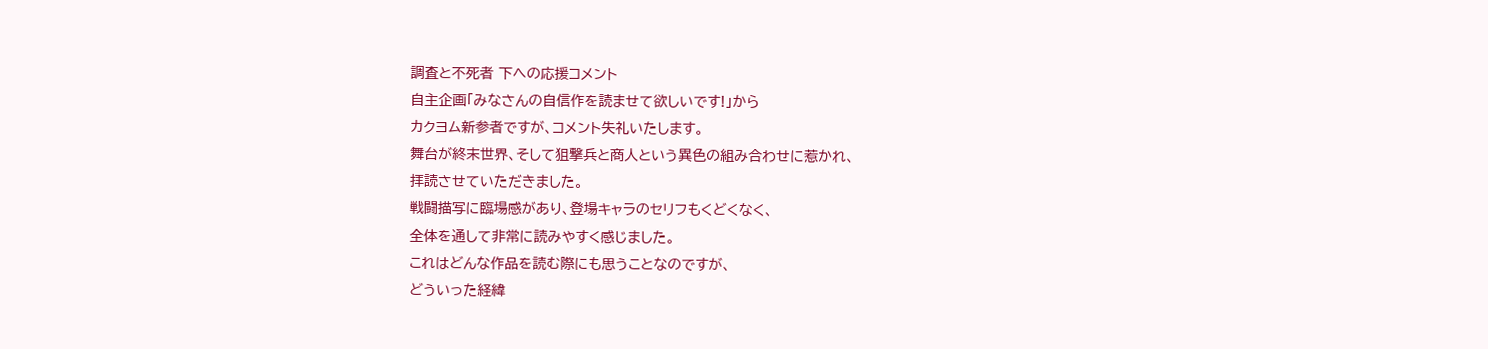調査と不死者 下への応援コメント
自主企画「みなさんの自信作を読ませて欲しいです!」から
カクヨム新参者ですが、コメント失礼いたします。
舞台が終末世界、そして狙撃兵と商人という異色の組み合わせに惹かれ、
拝読させていただきました。
戦闘描写に臨場感があり、登場キャラのセリフもくどくなく、
全体を通して非常に読みやすく感じました。
これはどんな作品を読む際にも思うことなのですが、
どういった経緯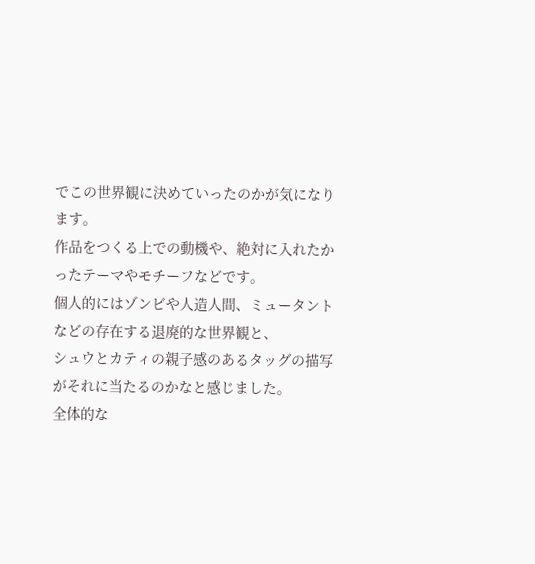でこの世界観に決めていったのかが気になります。
作品をつくる上での動機や、絶対に入れたかったテーマやモチーフなどです。
個人的にはゾンビや人造人間、ミュータントなどの存在する退廃的な世界観と、
シュウとカティの親子感のあるタッグの描写がそれに当たるのかなと感じました。
全体的な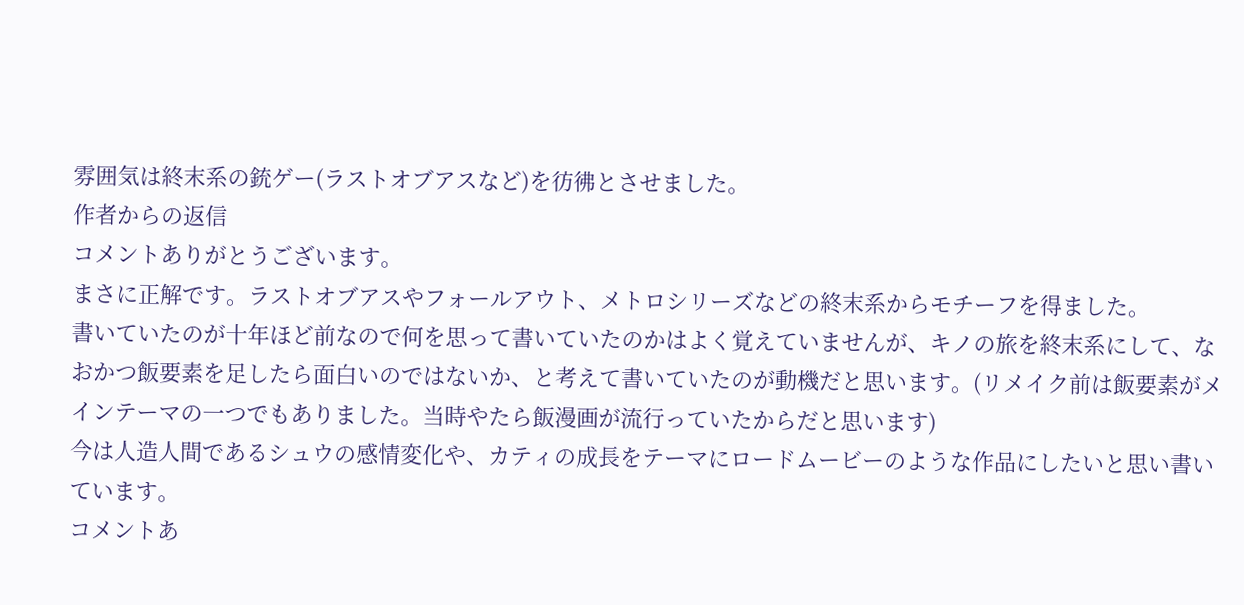雰囲気は終末系の銃ゲー(ラストオブアスなど)を彷彿とさせました。
作者からの返信
コメントありがとうございます。
まさに正解です。ラストオブアスやフォールアウト、メトロシリーズなどの終末系からモチーフを得ました。
書いていたのが十年ほど前なので何を思って書いていたのかはよく覚えていませんが、キノの旅を終末系にして、なおかつ飯要素を足したら面白いのではないか、と考えて書いていたのが動機だと思います。(リメイク前は飯要素がメインテーマの一つでもありました。当時やたら飯漫画が流行っていたからだと思います)
今は人造人間であるシュウの感情変化や、カティの成長をテーマにロードムービーのような作品にしたいと思い書いています。
コメントあ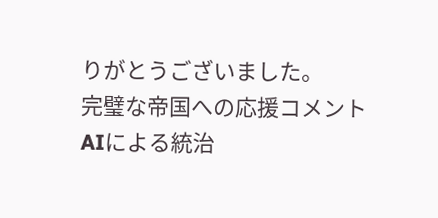りがとうございました。
完璧な帝国への応援コメント
AIによる統治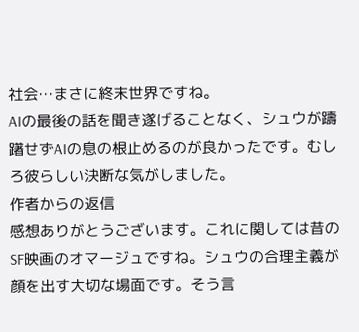社会…まさに終末世界ですね。
AIの最後の話を聞き遂げることなく、シュウが躊躇せずAIの息の根止めるのが良かったです。むしろ彼らしい決断な気がしました。
作者からの返信
感想ありがとうございます。これに関しては昔のSF映画のオマージュですね。シュウの合理主義が顔を出す大切な場面です。そう言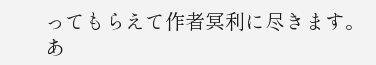ってもらえて作者冥利に尽きます。あ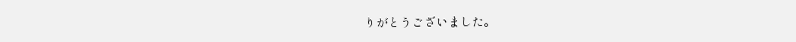りがとうございました。